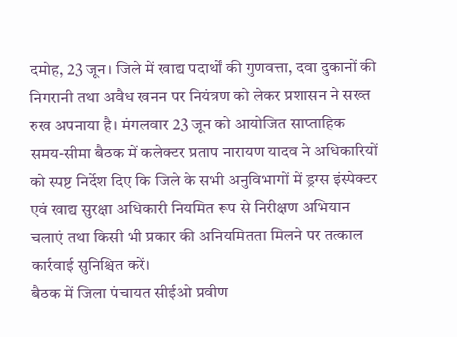दमोह, 23 जून। जिले में खाद्य पदार्थों की गुणवत्ता, दवा दुकानों की निगरानी तथा अवैध खनन पर नियंत्रण को लेकर प्रशासन ने सख्त रुख अपनाया है। मंगलवार 23 जून को आयोजित साप्ताहिक समय-सीमा बैठक में कलेक्टर प्रताप नारायण यादव ने अधिकारियों को स्पष्ट निर्देश दिए कि जिले के सभी अनुविभागों में ड्रग्स इंस्पेक्टर एवं खाद्य सुरक्षा अधिकारी नियमित रूप से निरीक्षण अभियान चलाएं तथा किसी भी प्रकार की अनियमितता मिलने पर तत्काल कार्रवाई सुनिश्चित करें।
बैठक में जिला पंचायत सीईओ प्रवीण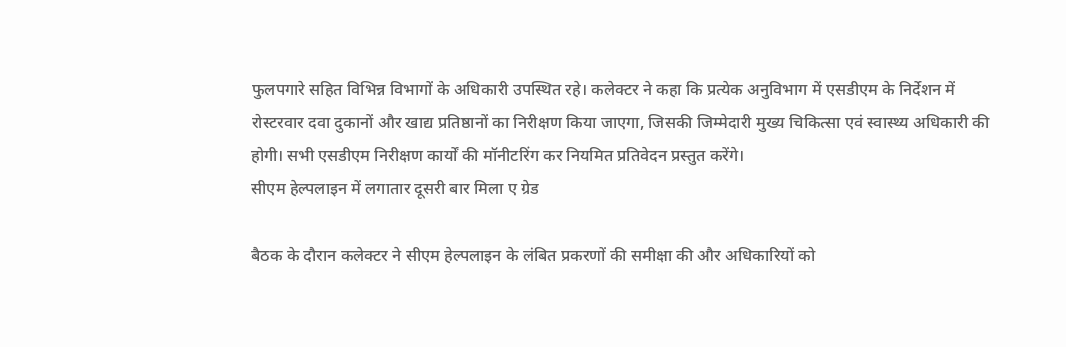फुलपगारे सहित विभिन्न विभागों के अधिकारी उपस्थित रहे। कलेक्टर ने कहा कि प्रत्येक अनुविभाग में एसडीएम के निर्देशन में रोस्टरवार दवा दुकानों और खाद्य प्रतिष्ठानों का निरीक्षण किया जाएगा, जिसकी जिम्मेदारी मुख्य चिकित्सा एवं स्वास्थ्य अधिकारी की होगी। सभी एसडीएम निरीक्षण कार्यों की मॉनीटरिंग कर नियमित प्रतिवेदन प्रस्तुत करेंगे।
सीएम हेल्पलाइन में लगातार दूसरी बार मिला ए ग्रेड

बैठक के दौरान कलेक्टर ने सीएम हेल्पलाइन के लंबित प्रकरणों की समीक्षा की और अधिकारियों को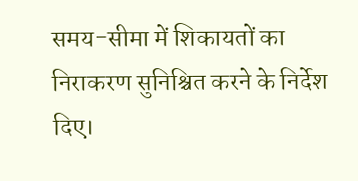समय-सीमा में शिकायतों का निराकरण सुनिश्चित करने के निर्देश दिए।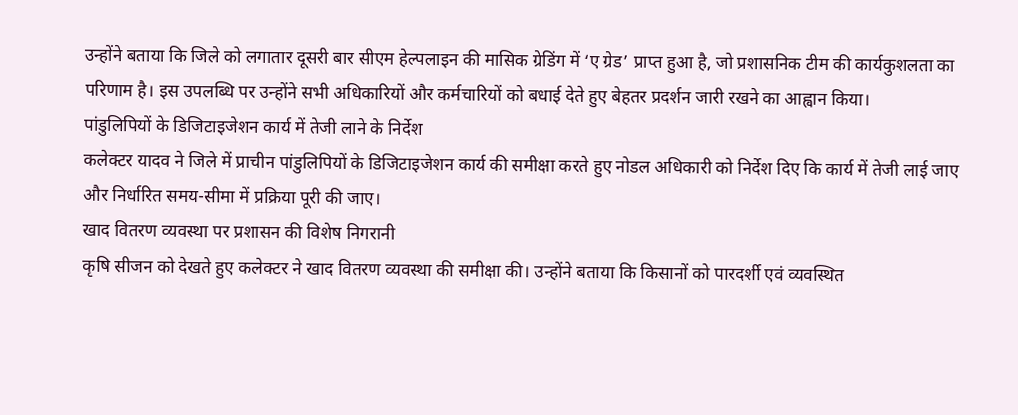उन्होंने बताया कि जिले को लगातार दूसरी बार सीएम हेल्पलाइन की मासिक ग्रेडिंग में ‘ए ग्रेड’ प्राप्त हुआ है, जो प्रशासनिक टीम की कार्यकुशलता का परिणाम है। इस उपलब्धि पर उन्होंने सभी अधिकारियों और कर्मचारियों को बधाई देते हुए बेहतर प्रदर्शन जारी रखने का आह्वान किया।
पांडुलिपियों के डिजिटाइजेशन कार्य में तेजी लाने के निर्देश
कलेक्टर यादव ने जिले में प्राचीन पांडुलिपियों के डिजिटाइजेशन कार्य की समीक्षा करते हुए नोडल अधिकारी को निर्देश दिए कि कार्य में तेजी लाई जाए और निर्धारित समय-सीमा में प्रक्रिया पूरी की जाए।
खाद वितरण व्यवस्था पर प्रशासन की विशेष निगरानी
कृषि सीजन को देखते हुए कलेक्टर ने खाद वितरण व्यवस्था की समीक्षा की। उन्होंने बताया कि किसानों को पारदर्शी एवं व्यवस्थित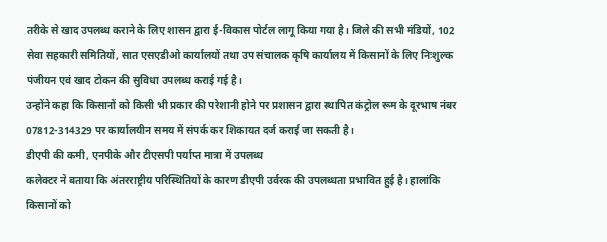तरीके से खाद उपलब्ध कराने के लिए शासन द्वारा ई-विकास पोर्टल लागू किया गया है। जिले की सभी मंडियों, 102 सेवा सहकारी समितियों, सात एसएडीओ कार्यालयों तथा उप संचालक कृषि कार्यालय में किसानों के लिए निःशुल्क पंजीयन एवं खाद टोकन की सुविधा उपलब्ध कराई गई है।
उन्होंने कहा कि किसानों को किसी भी प्रकार की परेशानी होने पर प्रशासन द्वारा स्थापित कंट्रोल रूम के दूरभाष नंबर 07812-314329 पर कार्यालयीन समय में संपर्क कर शिकायत दर्ज कराई जा सकती है।
डीएपी की कमी, एनपीके और टीएसपी पर्याप्त मात्रा में उपलब्ध
कलेक्टर ने बताया कि अंतरराष्ट्रीय परिस्थितियों के कारण डीएपी उर्वरक की उपलब्धता प्रभावित हुई है। हालांकि किसानों को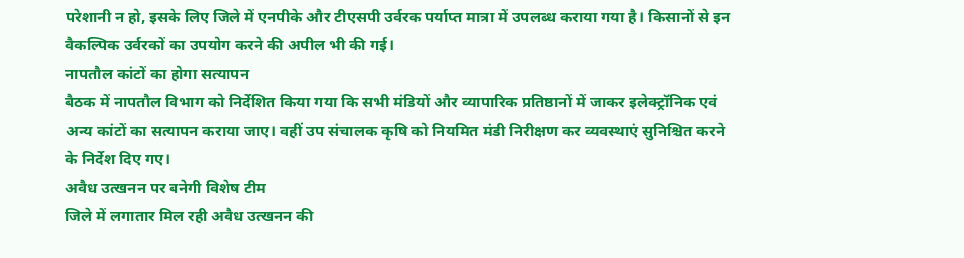परेशानी न हो, इसके लिए जिले में एनपीके और टीएसपी उर्वरक पर्याप्त मात्रा में उपलब्ध कराया गया है। किसानों से इन वैकल्पिक उर्वरकों का उपयोग करने की अपील भी की गई।
नापतौल कांटों का होगा सत्यापन
बैठक में नापतौल विभाग को निर्देशित किया गया कि सभी मंडियों और व्यापारिक प्रतिष्ठानों में जाकर इलेक्ट्रॉनिक एवं अन्य कांटों का सत्यापन कराया जाए। वहीं उप संचालक कृषि को नियमित मंडी निरीक्षण कर व्यवस्थाएं सुनिश्चित करने के निर्देश दिए गए।
अवैध उत्खनन पर बनेगी विशेष टीम
जिले में लगातार मिल रही अवैध उत्खनन की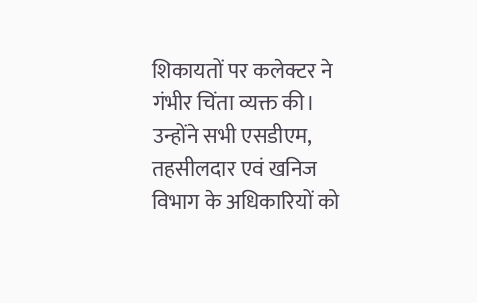शिकायतों पर कलेक्टर ने गंभीर चिंता व्यक्त की। उन्होंने सभी एसडीएम, तहसीलदार एवं खनिज विभाग के अधिकारियों को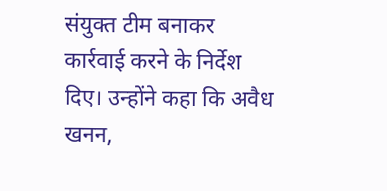संयुक्त टीम बनाकर कार्रवाई करने के निर्देश दिए। उन्होंने कहा कि अवैध खनन,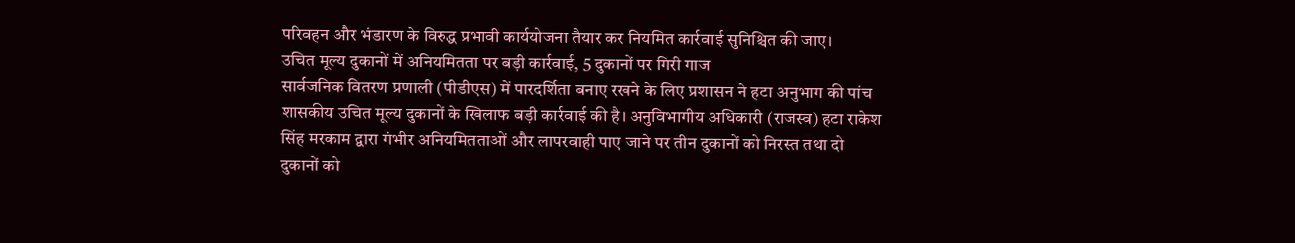परिवहन और भंडारण के विरुद्ध प्रभावी कार्ययोजना तैयार कर नियमित कार्रवाई सुनिश्चित की जाए।
उचित मूल्य दुकानों में अनियमितता पर बड़ी कार्रवाई, 5 दुकानों पर गिरी गाज
सार्वजनिक वितरण प्रणाली (पीडीएस) में पारदर्शिता बनाए रखने के लिए प्रशासन ने हटा अनुभाग की पांच शासकीय उचित मूल्य दुकानों के खिलाफ बड़ी कार्रवाई की है। अनुविभागीय अधिकारी (राजस्व) हटा राकेश सिंह मरकाम द्वारा गंभीर अनियमितताओं और लापरवाही पाए जाने पर तीन दुकानों को निरस्त तथा दो दुकानों को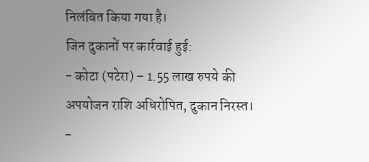निलंबित किया गया है।
जिन दुकानों पर कार्रवाई हुई:
- कोटा (पटेरा) – 1.55 लाख रुपये की अपयोजन राशि अधिरोपित, दुकान निरस्त।
-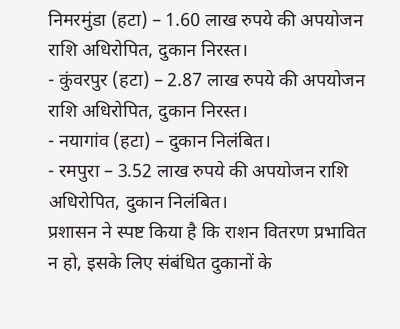निमरमुंडा (हटा) – 1.60 लाख रुपये की अपयोजन राशि अधिरोपित, दुकान निरस्त।
- कुंवरपुर (हटा) – 2.87 लाख रुपये की अपयोजन राशि अधिरोपित, दुकान निरस्त।
- नयागांव (हटा) – दुकान निलंबित।
- रमपुरा – 3.52 लाख रुपये की अपयोजन राशि अधिरोपित, दुकान निलंबित।
प्रशासन ने स्पष्ट किया है कि राशन वितरण प्रभावित न हो, इसके लिए संबंधित दुकानों के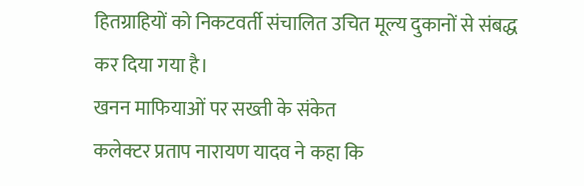हितग्राहियों को निकटवर्ती संचालित उचित मूल्य दुकानों से संबद्ध कर दिया गया है।
खनन माफियाओं पर सख्ती के संकेत
कलेक्टर प्रताप नारायण यादव ने कहा कि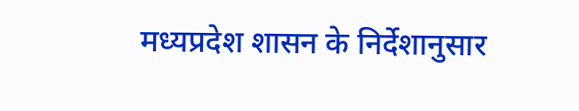मध्यप्रदेश शासन के निर्देशानुसार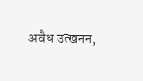अवैध उत्खनन,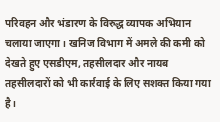परिवहन और भंडारण के विरुद्ध व्यापक अभियान चलाया जाएगा। खनिज विभाग में अमले की कमी को देखते हुए एसडीएम, तहसीलदार और नायब तहसीलदारों को भी कार्रवाई के लिए सशक्त किया गया है।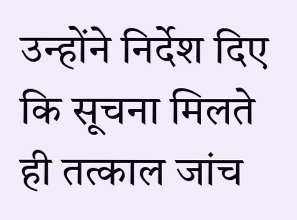उन्होंने निर्देश दिए कि सूचना मिलते ही तत्काल जांच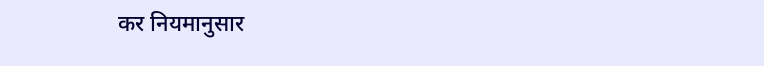कर नियमानुसार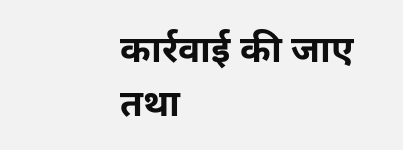कार्रवाई की जाए तथा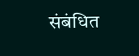संबंधित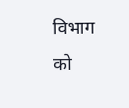विभाग को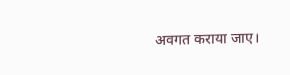अवगत कराया जाए।